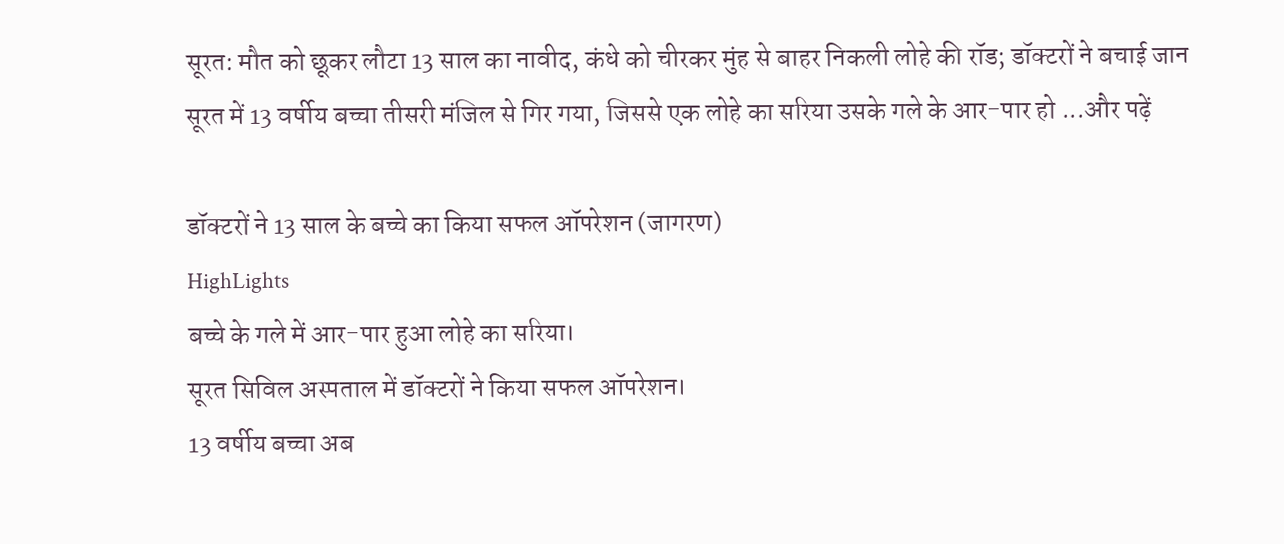सूरत: मौत को छूकर लौटा 13 साल का नावीद, कंधे को चीरकर मुंह से बाहर निकली लोहे की रॉड; डॉक्टरों ने बचाई जान
सूरत में 13 वर्षीय बच्चा तीसरी मंजिल से गिर गया, जिससे एक लोहे का सरिया उसके गले के आर-पार हो ...और पढ़ें

डॉक्टरों ने 13 साल के बच्चे का किया सफल ऑपरेशन (जागरण)
HighLights
बच्चे के गले में आर-पार हुआ लोहे का सरिया।
सूरत सिविल अस्पताल में डॉक्टरों ने किया सफल ऑपरेशन।
13 वर्षीय बच्चा अब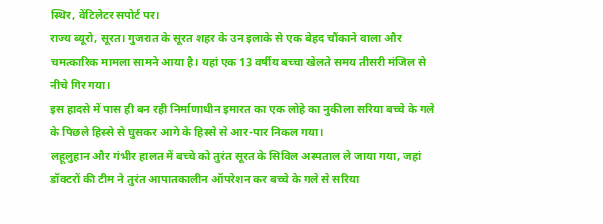स्थिर, वेंटिलेटर सपोर्ट पर।
राज्य ब्यूरो, सूरत। गुजरात के सूरत शहर के उन इलाके से एक बेहद चौंकाने वाला और चमत्कारिक मामला सामने आया है। यहां एक 13 वर्षीय बच्चा खेलते समय तीसरी मंजिल से नीचे गिर गया।
इस हादसे में पास ही बन रही निर्माणाधीन इमारत का एक लोहे का नुकीला सरिया बच्चे के गले के पिछले हिस्से से घुसकर आगे के हिस्से से आर-पार निकल गया।
लहूलुहान और गंभीर हालत में बच्चे को तुरंत सूरत के सिविल अस्पताल ले जाया गया, जहां डॉक्टरों की टीम ने तुरंत आपातकालीन ऑपरेशन कर बच्चे के गले से सरिया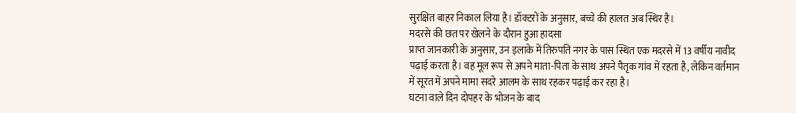सुरक्षित बाहर निकाल लिया है। डॉक्टरों के अनुसार, बच्चे की हालत अब स्थिर है।
मदरसे की छत पर खेलने के दौरान हुआ हादसा
प्राप्त जानकारी के अनुसार, उन इलाके में तिरुपति नगर के पास स्थित एक मदरसे में 13 वर्षीय नावीद पढ़ाई करता है। वह मूल रूप से अपने माता-पिता के साथ अपने पैतृक गांव में रहता है, लेकिन वर्तमान में सूरत में अपने मामा सदरे आलम के साथ रहकर पढ़ाई कर रहा है।
घटना वाले दिन दोपहर के भोजन के बाद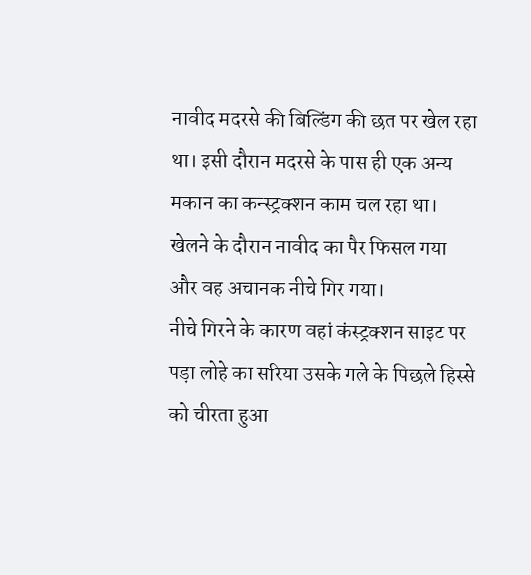नावीद मदरसे की बिल्डिंग की छत पर खेल रहा था। इसी दौरान मदरसे के पास ही एक अन्य मकान का कन्स्ट्रक्शन काम चल रहा था। खेलने के दौरान नावीद का पैर फिसल गया और वह अचानक नीचे गिर गया।
नीचे गिरने के कारण वहां कंस्ट्रक्शन साइट पर पड़ा लोहे का सरिया उसके गले के पिछले हिस्से को चीरता हुआ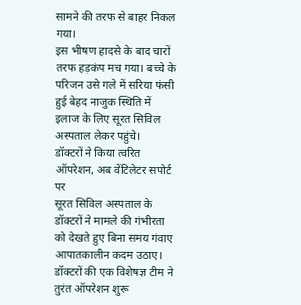सामने की तरफ से बाहर निकल गया।
इस भीषण हादसे के बाद चारों तरफ हड़कंप मच गया। बच्चे के परिजन उसे गले में सरिया फंसी हुई बेहद नाजुक स्थिति में इलाज के लिए सूरत सिविल अस्पताल लेकर पहुंचे।
डॉक्टरों ने किया त्वरित ऑपरेशन, अब वेंटिलेटर सपोर्ट पर
सूरत सिविल अस्पताल के डॉक्टरों ने मामले की गंभीरता को देखते हुए बिना समय गंवाए आपातकालीन कदम उठाए। डॉक्टरों की एक विशेषज्ञ टीम ने तुरंत ऑपरेशन शुरू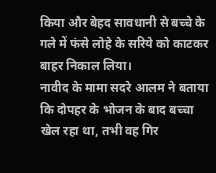किया और बेहद सावधानी से बच्चे के गले में फंसे लोहे के सरिये को काटकर बाहर निकाल लिया।
नावीद के मामा सदरे आलम ने बताया कि दोपहर के भोजन के बाद बच्चा खेल रहा था, तभी वह गिर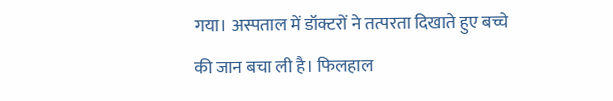गया। अस्पताल में डॉक्टरों ने तत्परता दिखाते हुए बच्चे की जान बचा ली है। फिलहाल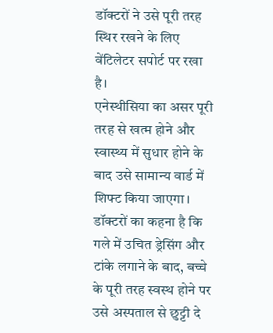डॉक्टरों ने उसे पूरी तरह स्थिर रखने के लिए वेंटिलेटर सपोर्ट पर रखा है।
एनेस्थीसिया का असर पूरी तरह से खत्म होने और स्वास्थ्य में सुधार होने के बाद उसे सामान्य वार्ड में शिफ्ट किया जाएगा। डॉक्टरों का कहना है कि गले में उचित ड्रेसिंग और टांके लगाने के बाद, बच्चे के पूरी तरह स्वस्थ होने पर उसे अस्पताल से छुट्टी दे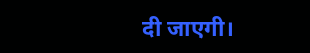दी जाएगी।